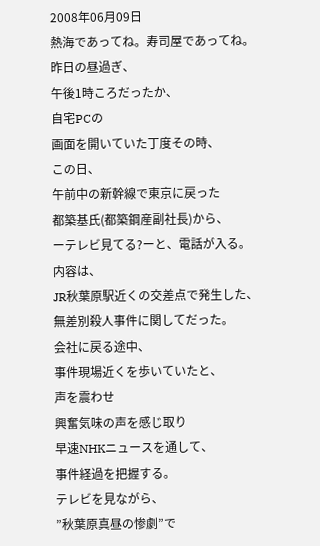2008年06月09日
熱海であってね。寿司屋であってね。
昨日の昼過ぎ、
午後1時ころだったか、
自宅PCの
画面を開いていた丁度その時、
この日、
午前中の新幹線で東京に戻った
都築基氏(都築鋼産副社長)から、
ーテレビ見てる?ーと、電話が入る。
内容は、
JR秋葉原駅近くの交差点で発生した、
無差別殺人事件に関してだった。
会社に戻る途中、
事件現場近くを歩いていたと、
声を震わせ
興奮気味の声を感じ取り
早速NHKニュースを通して、
事件経過を把握する。
テレビを見ながら、
”秋葉原真昼の惨劇”で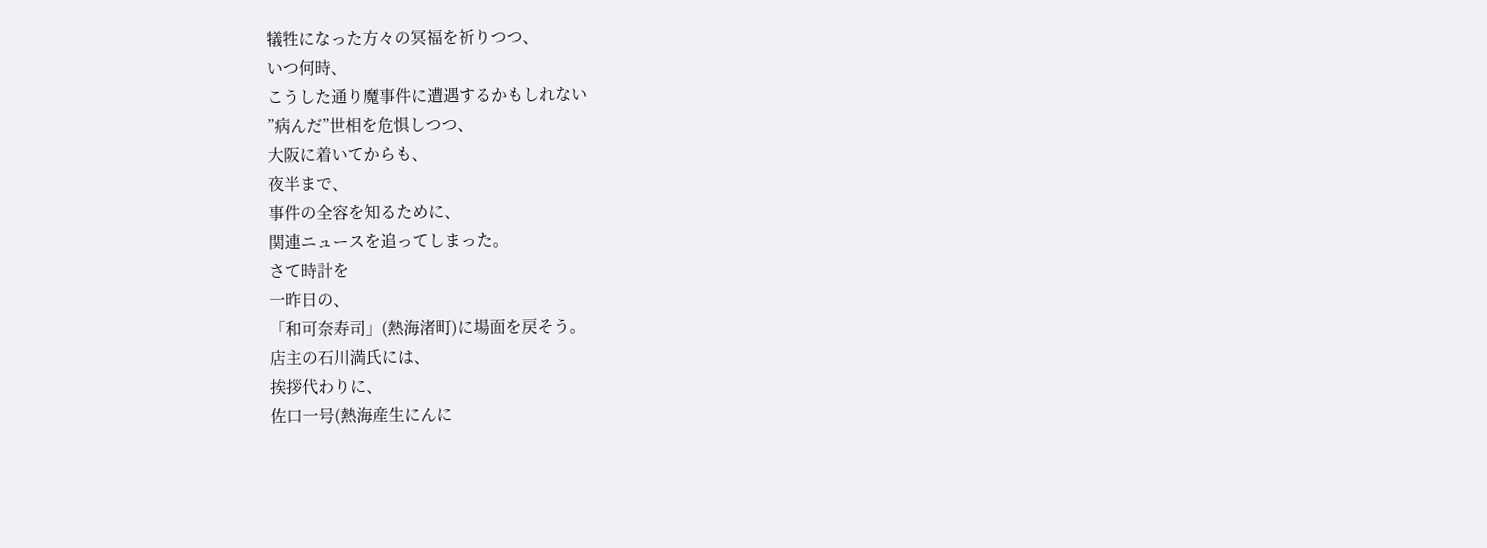犠牲になった方々の冥福を祈りつつ、
いつ何時、
こうした通り魔事件に遭遇するかもしれない
”病んだ”世相を危惧しつつ、
大阪に着いてからも、
夜半まで、
事件の全容を知るために、
関連ニュースを追ってしまった。
さて時計を
一昨日の、
「和可奈寿司」(熱海渚町)に場面を戻そう。
店主の石川満氏には、
挨拶代わりに、
佐口一号(熱海産生にんに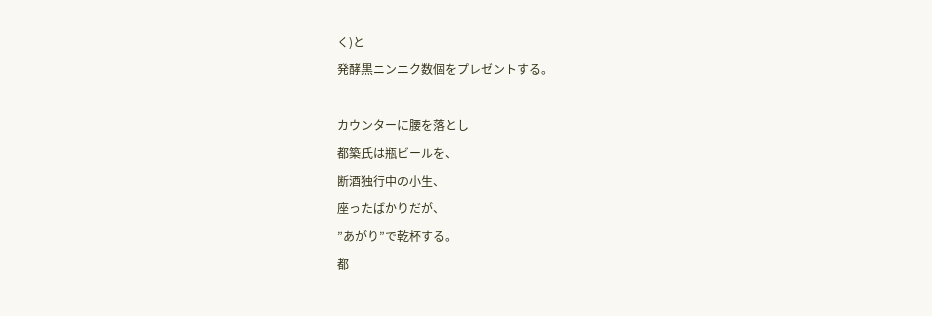く)と
発酵黒ニンニク数個をプレゼントする。

カウンターに腰を落とし
都築氏は瓶ビールを、
断酒独行中の小生、
座ったばかりだが、
”あがり”で乾杯する。
都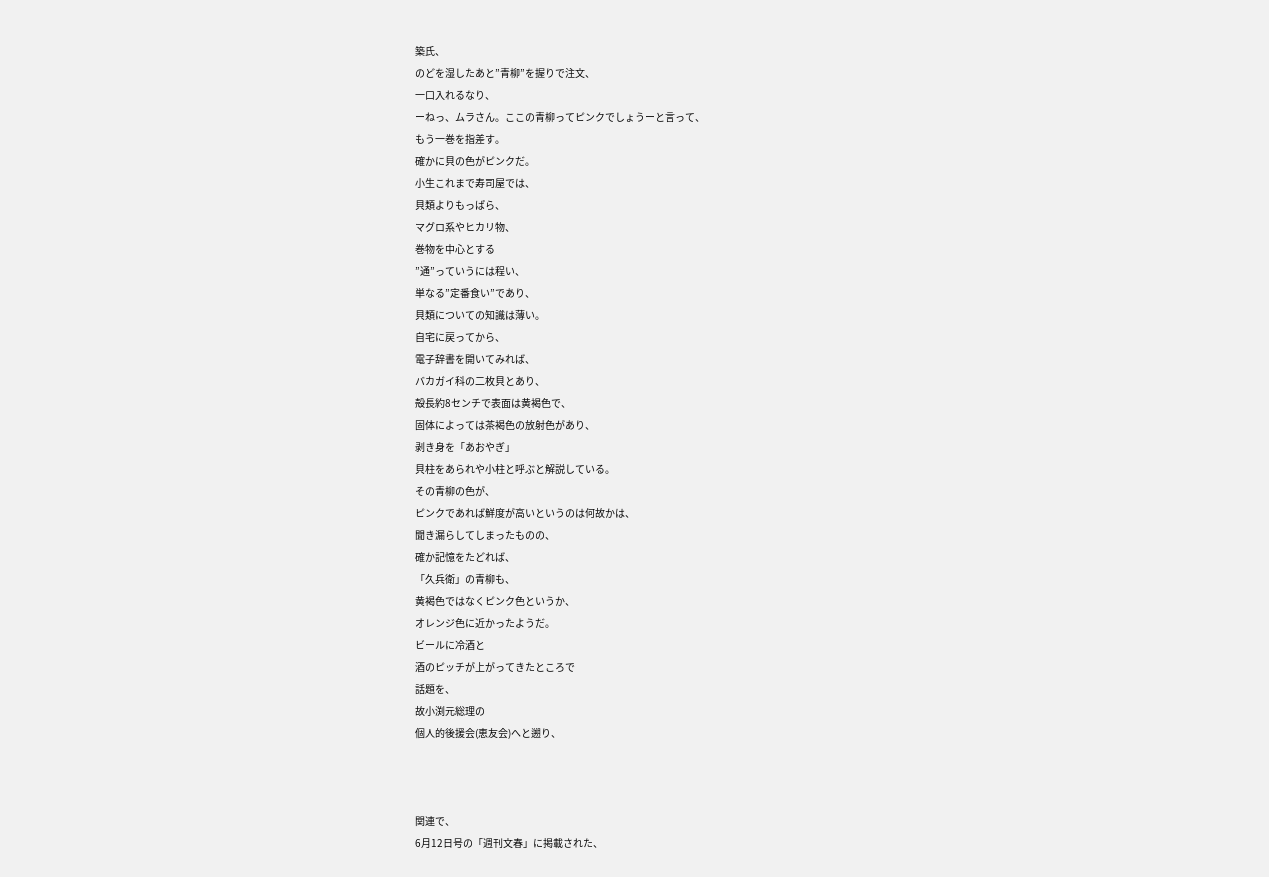築氏、
のどを湿したあと”青柳”を握りで注文、
一口入れるなり、
ーねっ、ムラさん。ここの青柳ってピンクでしょうーと言って、
もう一巻を指差す。
確かに貝の色がピンクだ。
小生これまで寿司屋では、
貝類よりもっぱら、
マグロ系やヒカリ物、
巻物を中心とする
”通”っていうには程い、
単なる”定番食い”であり、
貝類についての知識は薄い。
自宅に戻ってから、
電子辞書を開いてみれば、
バカガイ科の二枚貝とあり、
殻長約8センチで表面は黄褐色で、
固体によっては茶褐色の放射色があり、
剥き身を「あおやぎ」
貝柱をあられや小柱と呼ぶと解説している。
その青柳の色が、
ピンクであれば鮮度が高いというのは何故かは、
聞き漏らしてしまったものの、
確か記憶をたどれば、
「久兵衛」の青柳も、
黄褐色ではなくピンク色というか、
オレンジ色に近かったようだ。
ビールに冷酒と
酒のピッチが上がってきたところで
話題を、
故小渕元総理の
個人的後援会(恵友会)へと遡り、



関連で、
6月12日号の「週刊文春」に掲載された、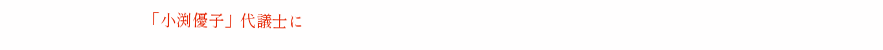「小渕優子」代議士に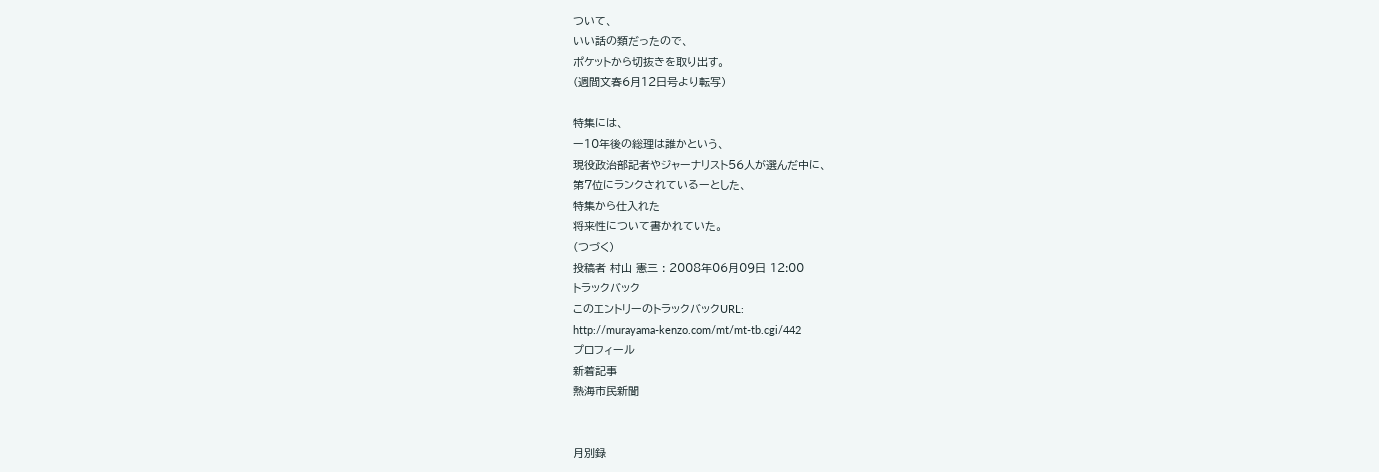ついて、
いい話の類だったので、
ポケットから切抜きを取り出す。
(週間文春6月12日号より転写)

特集には、
ー10年後の総理は誰かという、
現役政治部記者やジャーナリスト56人が選んだ中に、
第7位にランクされているーとした、
特集から仕入れた
将来性について書かれていた。
(つづく)
投稿者 村山 憲三 : 2008年06月09日 12:00
トラックバック
このエントリーのトラックバックURL:
http://murayama-kenzo.com/mt/mt-tb.cgi/442
プロフィール
新着記事
熱海市民新聞


月別録